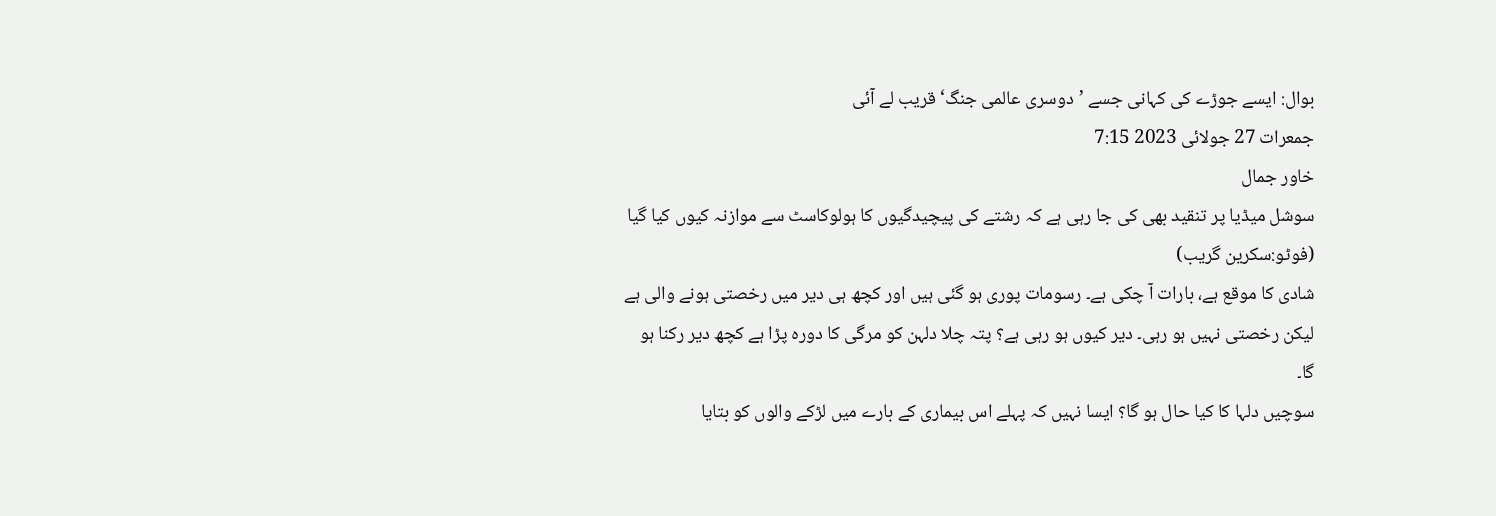بوال: ایسے جوڑے کی کہانی جسے ’دوسری عالمی جنگ‘ قریب لے آئی
جمعرات 27 جولائی 2023 7:15
خاور جمال
سوشل میڈیا پر تنقید بھی کی جا رہی ہے کہ رشتے کی پیچیدگیوں کا ہولوکاسٹ سے موازنہ کیوں کیا گیا (فوٹو:سکرین گریب)
شادی کا موقع ہے، بارات آ چکی ہے۔ رسومات پوری ہو گئی ہیں اور کچھ ہی دیر میں رخصتی ہونے والی ہے لیکن رخصتی نہیں ہو رہی۔ دیر کیوں ہو رہی ہے؟ پتہ چلا دلہن کو مرگی کا دورہ پڑا ہے کچھ دیر رکنا ہو گا۔
سوچیں دلہا کا کیا حال ہو گا؟ ایسا نہیں کہ پہلے اس بیماری کے بارے میں لڑکے والوں کو بتایا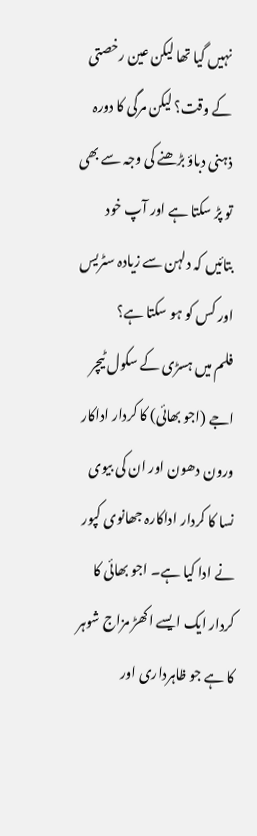نہیں گیا تھا لیکن عین رخصتی کے وقت؟ لیکن مرگی کا دورہ ذہنی دباؤ بڑھنے کی وجہ سے بھی تو پڑ سکتا ہے اور آپ خود بتائیں کہ دلہن سے زیادہ سٹریس اور کس کو ہو سکتا ہے؟
فلم میں ہسڑی کے سکول ٹیچر اجے (اجو بھائی) کا کردار اداکار ورون دھون اور ان کی بیوی نسا کا کردار اداکارہ جھانوی کپور نے ادا کیا ہے۔ اجو بھائی کا کردار ایک ایسے اکھڑ مزاج شوہر کا ہے جو ظاہرداری اور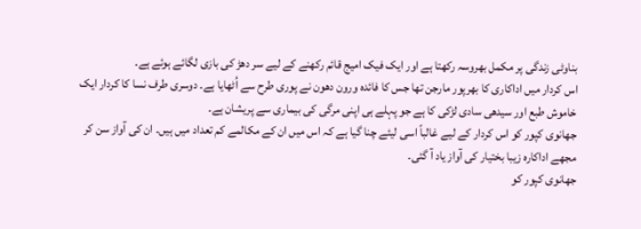بناوٹی زندگی پر مکمل بھروسہ رکھتا ہے اور ایک فیک امیج قائم رکھنے کے لیے سر دھڑ کی بازی لگائے ہوئے ہے۔
اس کردار میں اداکاری کا بھرپور مارجن تھا جس کا فائدہ ورون دھون نے پوری طرح سے اُٹھایا ہے۔ دوسری طرف نسا کا کردار ایک خاموش طبع اور سیدھی سادی لڑکی کا ہے جو پہلے ہی اپنی مرگی کی بیماری سے پریشان ہے۔
جھانوی کپور کو اس کردار کے لیے غالباً اسی لیئے چنا گیا ہے کہ اس میں ان کے مکالمے کم تعداد میں ہیں۔ ان کی آواز سن کر مجھے اداکارہ زیبا بختیار کی آواز یاد آ گئی۔
جھانوی کپور کو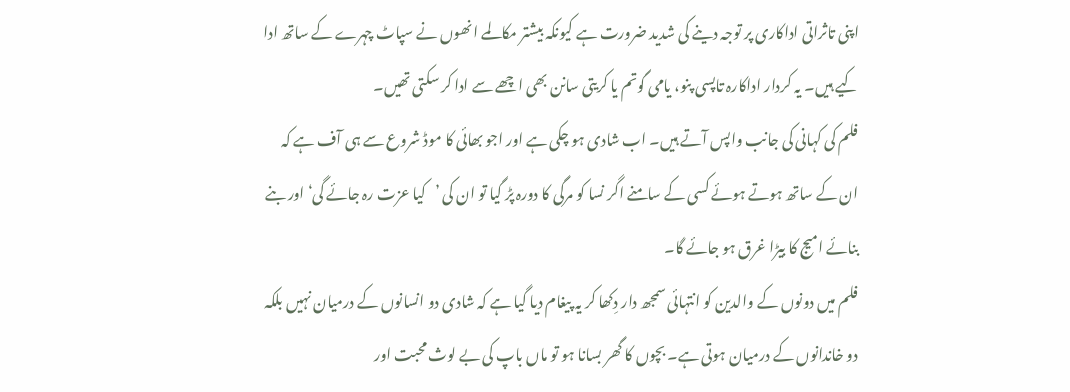اپنی تاثراتی اداکاری پر توجہ دینے کی شدید ضرورت ہے کیونکہ بیشتر مکالمے انھوں نے سپاٹ چہرے کے ساتھ ادا کیے ہیں۔ یہ کردار اداکارہ تاپسی پنو، یامی گوتم یا کریتی سانن بھی اچھے سے ادا کر سکتی تھیں۔
فلم کی کہانی کی جانب واپس آتے ہیں۔ اب شادی ہو چکی ہے اور اجو بھائی کا موڈ شروع سے ہی آف ہے کہ ان کے ساتھ ہوتے ہوئے کسی کے سامنے اگر نسا کو مرگی کا دورہ پڑ گیا تو ان کی ’کیا عزت رہ جائے گی‘ اور بنے بنائے امیج کا بیڑا غرق ہو جائے گا۔
فلم میں دونوں کے والدین کو انتہائی سمجھ دار دِکھا کر یہ پیغام دیا گیا ہے کہ شادی دو انسانوں کے درمیان نہیں بلکہ دو خاندانوں کے درمیان ہوتی ہے۔ بچوں کا گھر بسانا ہو تو ماں باپ کی بے لوث محبت اور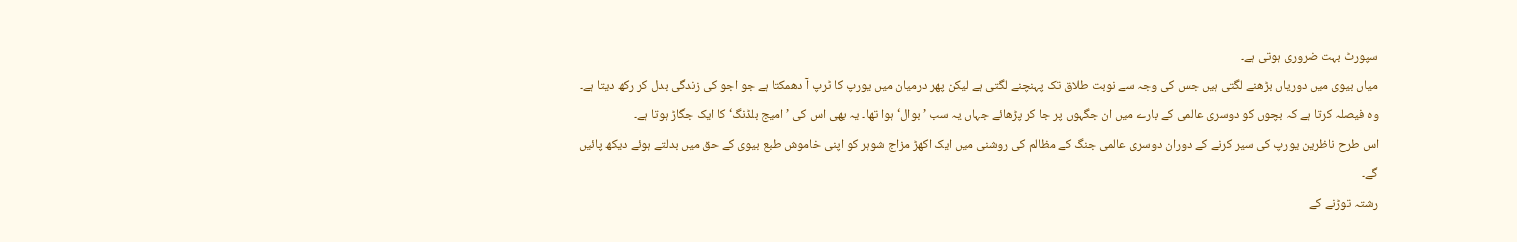سپورٹ بہت ضروری ہوتی ہے۔
میاں بیوی میں دوریاں بڑھنے لگتی ہیں جس کی وجہ سے نوبت طلاق تک پہنچنے لگتی ہے لیکن پھر درمیان میں یورپ کا ٹرپ آ دھمکتا ہے جو اجو کی زندگی بدل کر رکھ دیتا ہے۔ وہ فیصلہ کرتا ہے کہ بچوں کو دوسری عالمی کے بارے میں ان جگہوں پر جا کر پڑھائے جہاں یہ سب ’بوال‘ ہوا تھا۔ یہ بھی اس کی ’امیج بلڈنگ‘ کا ایک جگاڑ ہوتا ہے۔
اس طرح ناظرین یورپ کی سیر کرنے کے دوران دوسری عالمی جنگ کے مظالم کی روشنی میں ایک اکھڑ مزاج شوہر کو اپنی خاموش طبع بیوی کے حق میں بدلتے ہوئے دیکھ پائیں گے۔
رشتہ توڑنے کے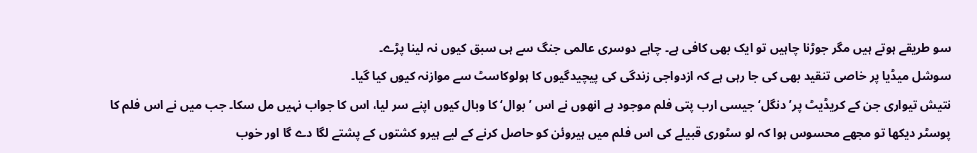سو طریقے ہوتے ہیں مگر جوڑنا چاہیں تو ایک بھی کافی ہے۔ چاہے دوسری عالمی جنگ سے ہی سبق کیوں نہ لینا پڑے۔
سوشل میڈیا پر خاصی تنقید بھی کی جا رہی ہے کہ ازدواجی زندگی کی پیچیدگیوں کا ہولوکاسٹ سے موازنہ کیوں کیا گیا۔
نتیش تیواری جن کے کریڈیٹ پر’دنگل‘ جیسی ارب پتی فلم موجود ہے انھوں نے اس ’بوال‘ کا وبال کیوں اپنے سر لیا، اس کا جواب نہیں مل سکا۔ جب میں نے اس فلم کا پوسٹر دیکھا تو مجھے محسوس ہوا کہ لو سٹوری قبیلے کی اس فلم میں ہیروئن کو حاصل کرنے کے لیے ہیرو کشتوں کے پشتے لگا دے گا اور خوب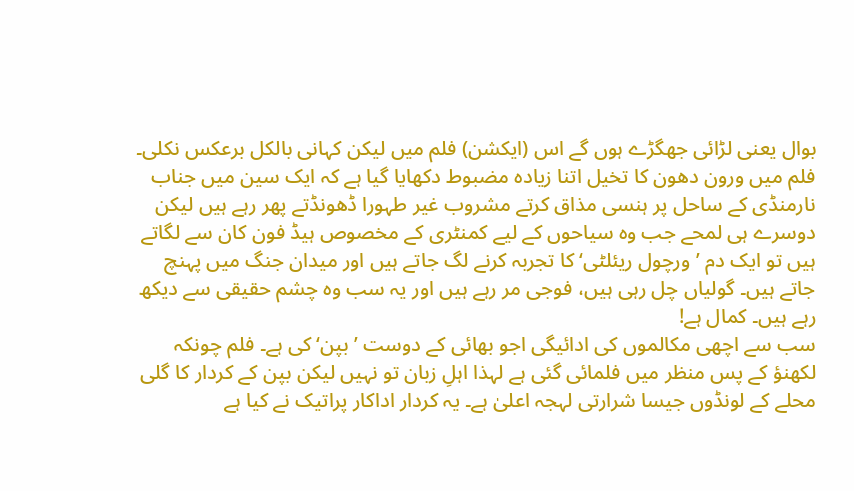بوال یعنی لڑائی جھگڑے ہوں گے اس (ایکشن) فلم میں لیکن کہانی بالکل برعکس نکلی۔
فلم میں ورون دھون کا تخیل اتنا زیادہ مضبوط دکھایا گیا ہے کہ ایک سین میں جناب نارمنڈی کے ساحل پر ہنسی مذاق کرتے مشروب غیر طہورا ڈھونڈتے پھر رہے ہیں لیکن دوسرے ہی لمحے جب وہ سیاحوں کے لیے کمنٹری کے مخصوص ہیڈ فون کان سے لگاتے ہیں تو ایک دم ’ورچول ریئلٹی‘ کا تجربہ کرنے لگ جاتے ہیں اور میدان جنگ میں پہنچ جاتے ہیں۔ گولیاں چل رہی ہیں، فوجی مر رہے ہیں اور یہ سب وہ چشم حقیقی سے دیکھ رہے ہیں۔ کمال ہے!
سب سے اچھی مکالموں کی ادائیگی اجو بھائی کے دوست ’بپن‘ کی ہے۔ فلم چونکہ لکھنؤ کے پس منظر میں فلمائی گئی ہے لہذا اہلِ زبان تو نہیں لیکن بپن کے کردار کا گلی محلے کے لونڈوں جیسا شرارتی لہجہ اعلیٰ ہے۔ یہ کردار اداکار پراتیک نے کیا ہے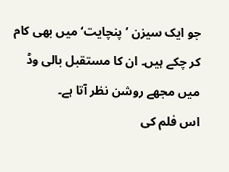جو ایک سیزن ’پنچایت‘ میں بھی کام کر چکے ہیں۔ ان کا مستقبل بالی وڈ میں مجھے روشن نظر آتا ہے۔
اس فلم کی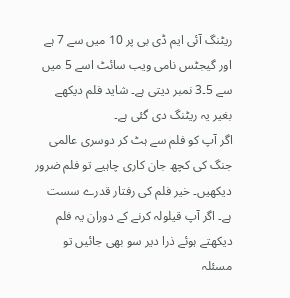ریٹنگ آئی ایم ڈی بی پر 10 میں سے 7 ہے اور گیجٹس نامی ویب سائٹ اسے 5 میں سے 5۔3 نمبر دیتی ہے۔ شاید فلم دیکھے بغیر یہ ریٹنگ دی گئی ہے۔
اگر آپ کو فلم سے ہٹ کر دوسری عالمی جنگ کی کچھ جان کاری چاہیے تو فلم ضرور دیکھیں۔ خیر فلم کی رفتار قدرے سست ہے۔ اگر آپ قیلولہ کرنے کے دوران یہ فلم دیکھتے ہوئے ذرا دیر سو بھی جائیں تو مسئلہ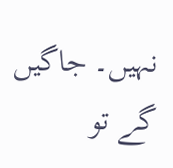نہیں۔ جاگیں گے تو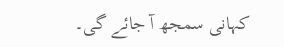کہانی سمجھ آ جائے گی۔